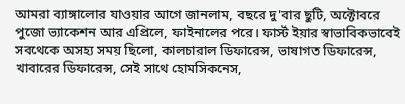আমরা ব্যাঙ্গালোর যাওয়ার আগে জানলাম, বছরে দু'বার ছুটি, অক্টোবরে পুজো ভ্যাকেশন আর এপ্রিলে, ফাইনালের পরে। ফার্স্ট ইয়ার স্বাভাবিকভাবেই সবথেকে অসহ্য সময় ছিলো, কালচারাল ডিফারেন্স, ভাষাগত ডিফারেন্স, খাবারের ডিফারেন্স, সেই সাথে হোমসিকনেস,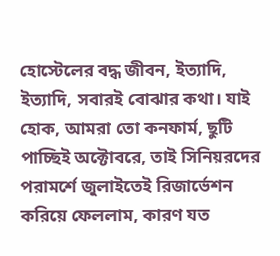হোস্টেলের বদ্ধ জীবন, ইত্যাদি, ইত্যাদি, সবারই বোঝার কথা। যাই হোক, আমরা তো কনফার্ম, ছুটি পাচ্ছিই অক্টোবরে, তাই সিনিয়রদের পরামর্শে জুলাইতেই রিজার্ভেশন করিয়ে ফেললাম, কারণ যত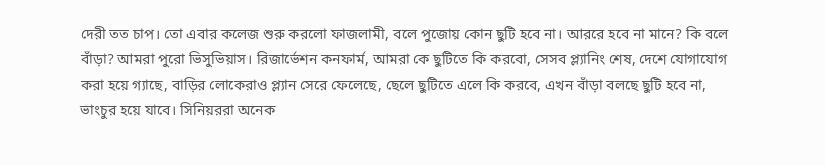দেরী তত চাপ। তো এবার কলেজ শুরু করলো ফাজলামী, বলে পুজোয় কোন ছুটি হবে না। আররে হবে না মানে? কি বলে বাঁড়া? আমরা পুরো ভিসুভিয়াস। রিজার্ভেশন কনফার্ম, আমরা কে ছুটিতে কি করবো, সেসব প্ল্যানিং শেষ, দেশে যোগাযোগ করা হয়ে গ্যাছে, বাড়ির লোকেরাও প্ল্যান সেরে ফেলেছে, ছেলে ছুটিতে এলে কি করবে, এখন বাঁড়া বলছে ছুটি হবে না, ভাংচুর হয়ে যাবে। সিনিয়ররা অনেক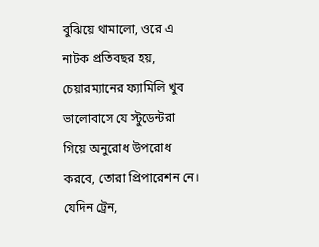বুঝিয়ে থামালো, ওরে এ নাটক প্রতিবছর হয়, চেয়ারম্যানের ফ্যামিলি খুব ভালোবাসে যে স্টুডেন্টরা গিয়ে অনুরোধ উপরোধ করবে, তোরা প্রিপারেশন নে। যেদিন ট্রেন,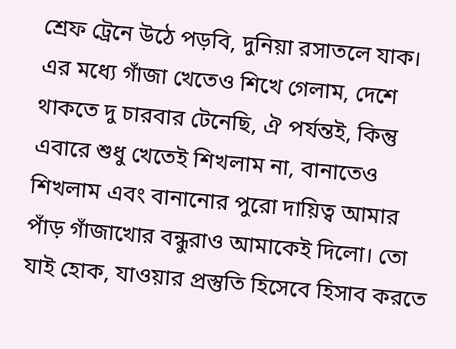শ্রেফ ট্রেনে উঠে পড়বি, দুনিয়া রসাতলে যাক।
এর মধ্যে গাঁজা খেতেও শিখে গেলাম, দেশে থাকতে দু চারবার টেনেছি, ঐ পর্যন্তই, কিন্তু এবারে শুধু খেতেই শিখলাম না, বানাতেও শিখলাম এবং বানানোর পুরো দায়িত্ব আমার পাঁড় গাঁজাখোর বন্ধুরাও আমাকেই দিলো। তো যাই হোক, যাওয়ার প্রস্তুতি হিসেবে হিসাব করতে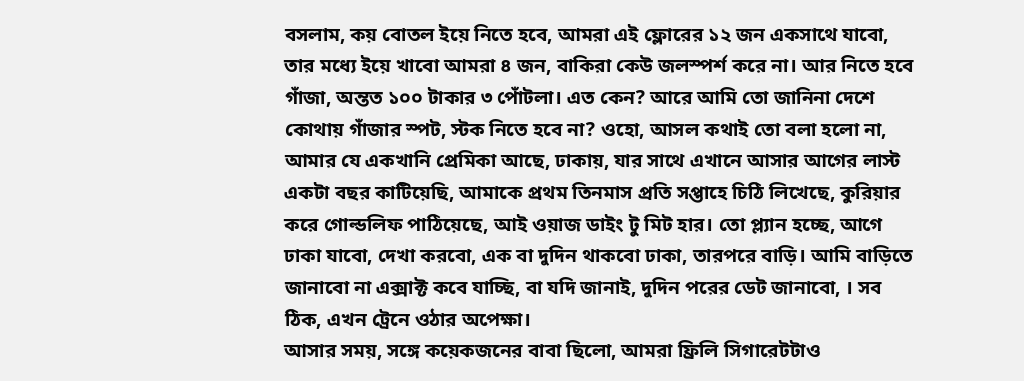বসলাম, কয় বোতল ইয়ে নিতে হবে, আমরা এই ফ্লোরের ১২ জন একসাথে যাবো, তার মধ্যে ইয়ে খাবো আমরা ৪ জন, বাকিরা কেউ জলস্পর্শ করে না। আর নিতে হবে গাঁজা, অন্তত ১০০ টাকার ৩ পোঁটলা। এত কেন? আরে আমি তো জানিনা দেশে কোথায় গাঁজার স্পট, স্টক নিতে হবে না? ওহো, আসল কথাই তো বলা হলো না, আমার যে একখানি প্রেমিকা আছে, ঢাকায়, যার সাথে এখানে আসার আগের লাস্ট একটা বছর কাটিয়েছি, আমাকে প্রথম তিনমাস প্রতি সপ্তাহে চিঠি লিখেছে, কুরিয়ার করে গোল্ডলিফ পাঠিয়েছে, আই ওয়াজ ডাইং টু মিট হার। তো প্ল্যান হচ্ছে, আগে ঢাকা যাবো, দেখা করবো, এক বা দুদিন থাকবো ঢাকা, তারপরে বাড়ি। আমি বাড়িতে জানাবো না এক্সাক্ট কবে যাচ্ছি, বা যদি জানাই, দুদিন পরের ডেট জানাবো, । সব ঠিক, এখন ট্রেনে ওঠার অপেক্ষা।
আসার সময়, সঙ্গে কয়েকজনের বাবা ছিলো, আমরা ফ্রিলি সিগারেটটাও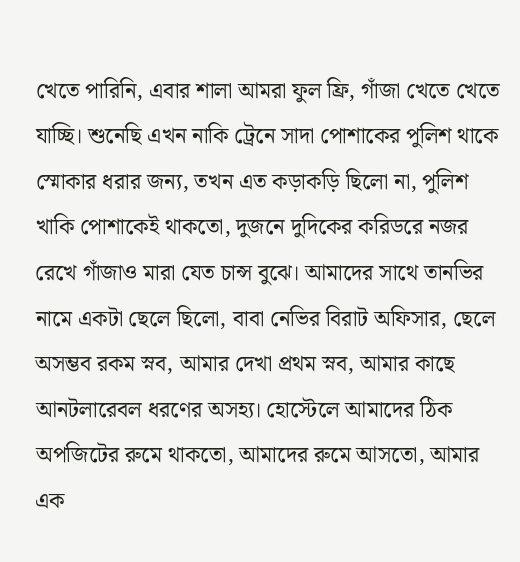খেতে পারিনি, এবার শালা আমরা ফুল ফ্রি, গাঁজা খেতে খেতে যাচ্ছি। শুনেছি এখন নাকি ট্রেনে সাদা পোশাকের পুলিশ থাকে স্মোকার ধরার জন্য, তখন এত কড়াকড়ি ছিলো না, পুলিশ খাকি পোশাকেই থাকতো, দুজনে দুদিকের করিডরে নজর রেখে গাঁজাও মারা যেত চান্স বুঝে। আমাদের সাথে তানভির নামে একটা ছেলে ছিলো, বাবা নেভির বিরাট অফিসার, ছেলে অসম্ভব রকম স্নব, আমার দেখা প্রথম স্নব, আমার কাছে আনটলারেবল ধরণের অসহ্য। হোস্টেলে আমাদের ঠিক অপজিটের রুমে থাকতো, আমাদের রুমে আসতো, আমার এক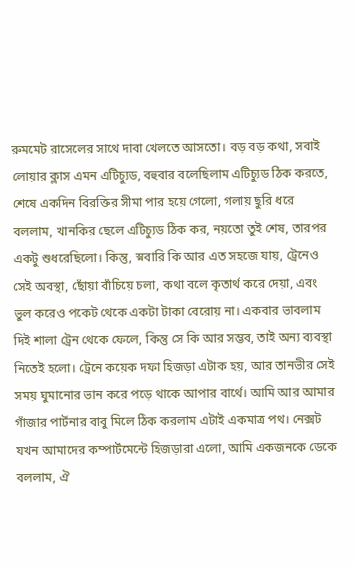রুমমেট রাসেলের সাথে দাবা খেলতে আসতো। বড় বড় কথা, সবাই লোয়ার ক্লাস এমন এটিচ্যুড, বহুবার বলেছিলাম এটিচ্যুড ঠিক করতে, শেষে একদিন বিরক্তির সীমা পার হয়ে গেলো, গলায় ছুরি ধরে বললাম, খানকির ছেলে এটিচ্যুড ঠিক কর, নয়তো তুই শেষ, তারপর একটু শুধরেছিলো। কিন্তু, স্নবারি কি আর এত সহজে যায়, ট্রেনেও সেই অবস্থা, ছোঁয়া বাঁচিয়ে চলা, কথা বলে কৃতার্থ করে দেয়া, এবং ভুল করেও পকেট থেকে একটা টাকা বেরোয় না। একবার ভাবলাম দিই শালা ট্রেন থেকে ফেলে, কিন্তু সে কি আর সম্ভব, তাই অন্য ব্যবস্থা নিতেই হলো। ট্রেনে কয়েক দফা হিজড়া এটাক হয়, আর তানভীর সেই সময় ঘুমানোর ভান করে পড়ে থাকে আপার বার্থে। আমি আর আমার গাঁজার পার্টনার বাবু মিলে ঠিক করলাম এটাই একমাত্র পথ। নেক্সট যখন আমাদের কম্পার্টমেন্টে হিজড়ারা এলো, আমি একজনকে ডেকে বললাম, ঐ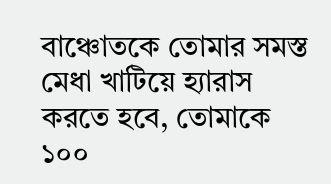বাঞ্চোতকে তোমার সমস্ত মেধা খাটিয়ে হ্যারাস করতে হবে, তোমাকে ১০০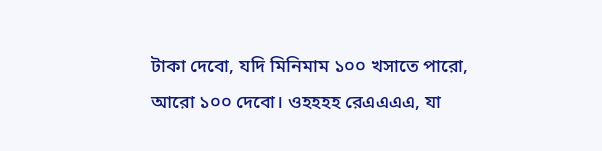টাকা দেবো, যদি মিনিমাম ১০০ খসাতে পারো, আরো ১০০ দেবো। ওহহহহ রেএএএএ, যা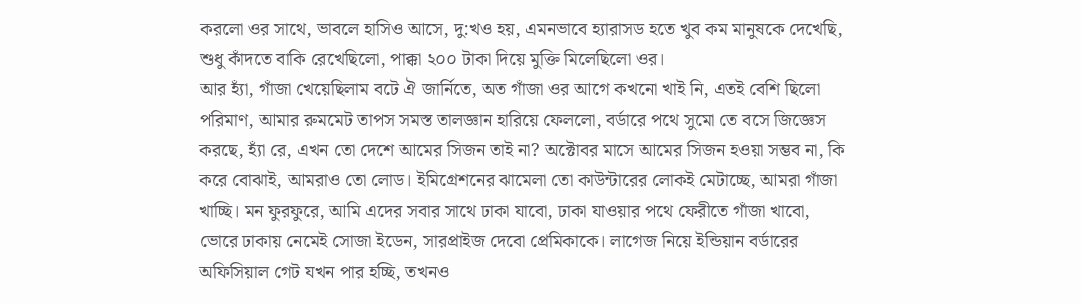করলো ওর সাথে, ভাবলে হাসিও আসে, দু:খও হয়, এমনভাবে হ্যারাসড হতে খুব কম মানুষকে দেখেছি, শুধু কাঁদতে বাকি রেখেছিলো, পাক্কা ২০০ টাকা দিয়ে মুক্তি মিলেছিলো ওর।
আর হ্যাঁ, গাঁজা খেয়েছিলাম বটে ঐ জার্নিতে, অত গাঁজা ওর আগে কখনো খাই নি, এতই বেশি ছিলো পরিমাণ, আমার রুমমেট তাপস সমস্ত তালজ্ঞান হারিয়ে ফেললো, বর্ডারে পথে সুমো তে বসে জিজ্ঞেস করছে, হ্যাঁ রে, এখন তো দেশে আমের সিজন তাই না? অক্টোবর মাসে আমের সিজন হওয়া সম্ভব না, কি করে বোঝাই, আমরাও তো লোড। ইমিগ্রেশনের ঝামেলা তো কাউন্টারের লোকই মেটাচ্ছে, আমরা গাঁজা খাচ্ছি। মন ফুরফুরে, আমি এদের সবার সাথে ঢাকা যাবো, ঢাকা যাওয়ার পথে ফেরীতে গাঁজা খাবো, ভোরে ঢাকায় নেমেই সোজা ইডেন, সারপ্রাইজ দেবো প্রেমিকাকে। লাগেজ নিয়ে ইন্ডিয়ান বর্ডারের অফিসিয়াল গেট যখন পার হচ্ছি, তখনও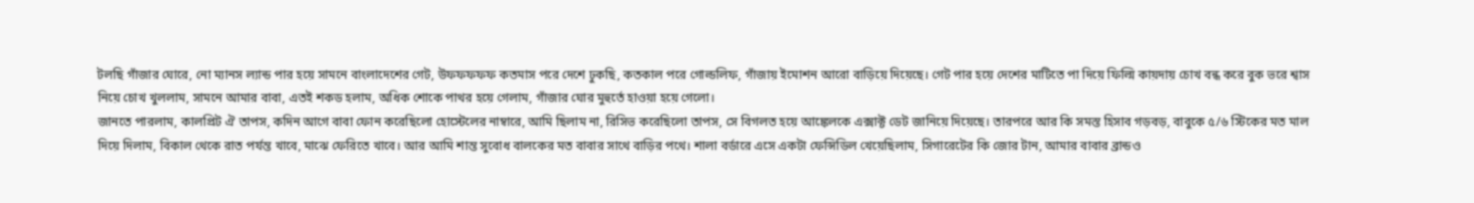টলছি গাঁজার ঘোরে, নো ম্যানস ল্যান্ড পার হয়ে সামনে বাংলাদেশের গেট, উফফফফফ কতমাস পরে দেশে ঢুকছি, কতকাল পরে গোল্ডলিফ, গাঁজায় ইমোশন আরো বাড়িয়ে দিয়েছে। গেট পার হয়ে দেশের মাটিতে পা দিয়ে ফিল্মি কায়দায় চোখ বন্ধ করে বুক ভরে শ্বাস নিয়ে চোখ খুললাম, সামনে আমার বাবা, এতই শকড হলাম, অধিক শোকে পাথর হয়ে গেলাম, গাঁজার ঘোর মুহুর্তে হাওয়া হয়ে গেলো।
জানতে পারলাম, কালপ্রিট ঐ তাপস, কদিন আগে বাবা ফোন করেছিলো হোস্টেলের নাম্বারে, আমি ছিলাম না, রিসিভ করেছিলো তাপস, সে বিগলত হয়ে আঙ্কেলকে এক্সাক্ট ডেট জানিয়ে দিয়েছে। তারপরে আর কি সমস্ত হিসাব গড়বড়, বাবুকে ৫/৬ স্টিকের মত মাল দিয়ে দিলাম, বিকাল থেকে রাত পর্যন্ত খাবে, মাঝে ফেরিতে খাবে। আর আমি শান্ত সুবোধ বালকের মত বাবার সাথে বাড়ির পথে। শালা বর্ডারে এসে একটা ফেন্সিডিল খেয়েছিলাম, সিগারেটের কি জোর টান, আমার বাবার ব্রান্ডও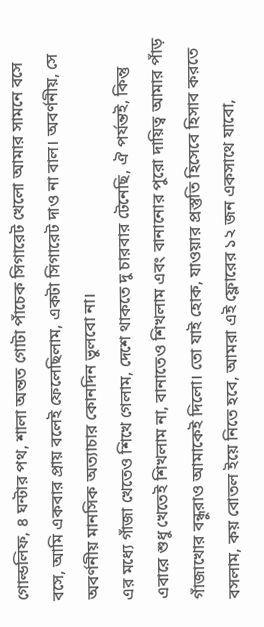গোল্ডলিফ, ৪ ঘন্টার পথ, শালা অন্তত গোটা পাঁচেক সিগারেট খেলো আমার সামনে বসে বসে, আমি একবার প্রায় বলেই ফেলেছিলাম, একটা সিগারেট দাও না বাল। অবর্ণনীয়, সে অবর্ণনীয় মানসিক অত্যাচার কোনদিন ভুলবো না।
এর মধ্যে গাঁজা খেতেও শিখে গেলাম, দেশে থাকতে দু চারবার টেনেছি, ঐ পর্যন্তই, কিন্তু এবারে শুধু খেতেই শিখলাম না, বানাতেও শিখলাম এবং বানানোর পুরো দায়িত্ব আমার পাঁড় গাঁজাখোর বন্ধুরাও আমাকেই দিলো। তো যাই হোক, যাওয়ার প্রস্তুতি হিসেবে হিসাব করতে বসলাম, কয় বোতল ইয়ে নিতে হবে, আমরা এই ফ্লোরের ১২ জন একসাথে যাবো,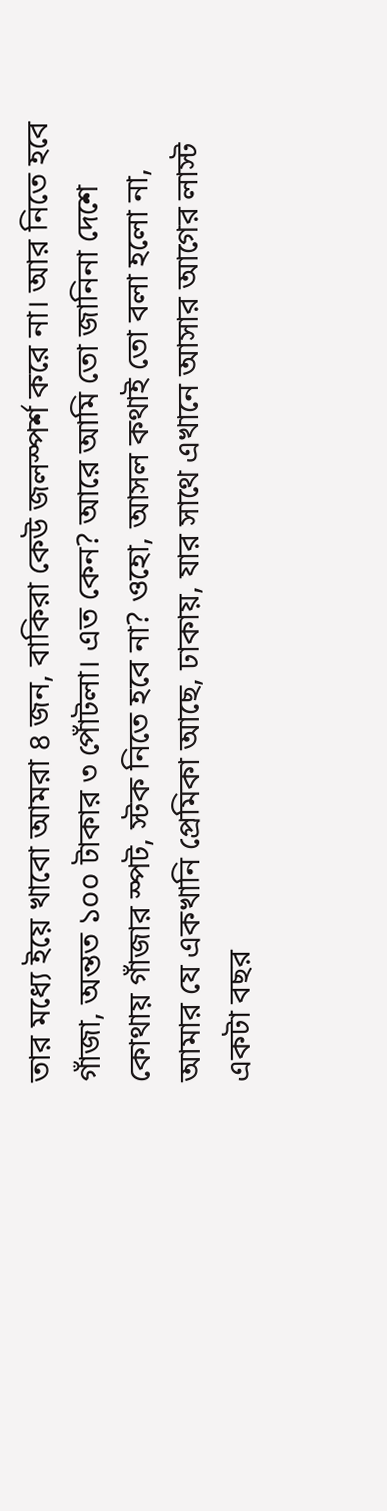তার মধ্যে ইয়ে খাবো আমরা ৪ জন, বাকিরা কেউ জলস্পর্শ করে না। আর নিতে হবে গাঁজা, অন্তত ১০০ টাকার ৩ পোঁটলা। এত কেন? আরে আমি তো জানিনা দেশে কোথায় গাঁজার স্পট, স্টক নিতে হবে না? ওহো, আসল কথাই তো বলা হলো না, আমার যে একখানি প্রেমিকা আছে, ঢাকায়, যার সাথে এখানে আসার আগের লাস্ট একটা বছর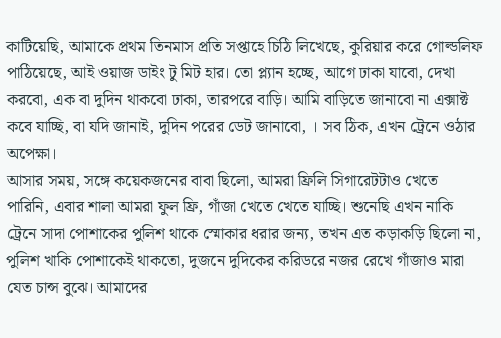কাটিয়েছি, আমাকে প্রথম তিনমাস প্রতি সপ্তাহে চিঠি লিখেছে, কুরিয়ার করে গোল্ডলিফ পাঠিয়েছে, আই ওয়াজ ডাইং টু মিট হার। তো প্ল্যান হচ্ছে, আগে ঢাকা যাবো, দেখা করবো, এক বা দুদিন থাকবো ঢাকা, তারপরে বাড়ি। আমি বাড়িতে জানাবো না এক্সাক্ট কবে যাচ্ছি, বা যদি জানাই, দুদিন পরের ডেট জানাবো, । সব ঠিক, এখন ট্রেনে ওঠার অপেক্ষা।
আসার সময়, সঙ্গে কয়েকজনের বাবা ছিলো, আমরা ফ্রিলি সিগারেটটাও খেতে পারিনি, এবার শালা আমরা ফুল ফ্রি, গাঁজা খেতে খেতে যাচ্ছি। শুনেছি এখন নাকি ট্রেনে সাদা পোশাকের পুলিশ থাকে স্মোকার ধরার জন্য, তখন এত কড়াকড়ি ছিলো না, পুলিশ খাকি পোশাকেই থাকতো, দুজনে দুদিকের করিডরে নজর রেখে গাঁজাও মারা যেত চান্স বুঝে। আমাদের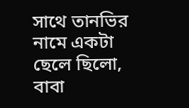সাথে তানভির নামে একটা ছেলে ছিলো, বাবা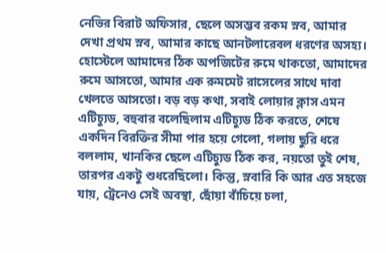নেভির বিরাট অফিসার, ছেলে অসম্ভব রকম স্নব, আমার দেখা প্রথম স্নব, আমার কাছে আনটলারেবল ধরণের অসহ্য। হোস্টেলে আমাদের ঠিক অপজিটের রুমে থাকতো, আমাদের রুমে আসতো, আমার এক রুমমেট রাসেলের সাথে দাবা খেলতে আসতো। বড় বড় কথা, সবাই লোয়ার ক্লাস এমন এটিচ্যুড, বহুবার বলেছিলাম এটিচ্যুড ঠিক করতে, শেষে একদিন বিরক্তির সীমা পার হয়ে গেলো, গলায় ছুরি ধরে বললাম, খানকির ছেলে এটিচ্যুড ঠিক কর, নয়তো তুই শেষ, তারপর একটু শুধরেছিলো। কিন্তু, স্নবারি কি আর এত সহজে যায়, ট্রেনেও সেই অবস্থা, ছোঁয়া বাঁচিয়ে চলা,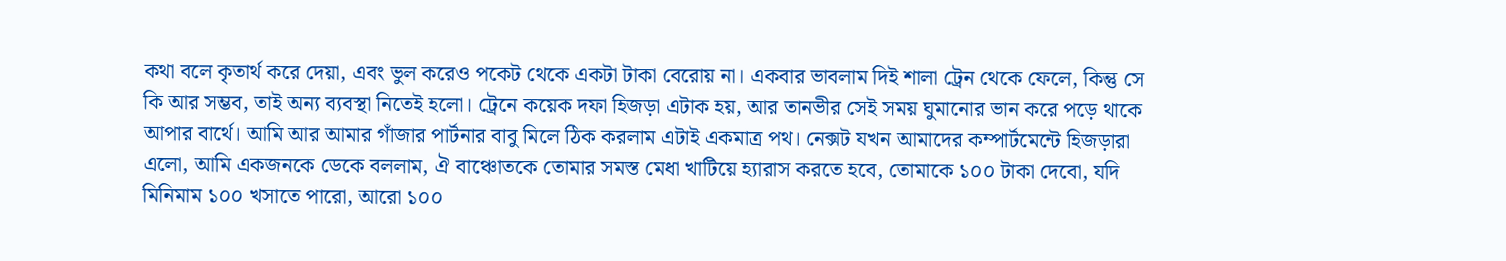কথা বলে কৃতার্থ করে দেয়া, এবং ভুল করেও পকেট থেকে একটা টাকা বেরোয় না। একবার ভাবলাম দিই শালা ট্রেন থেকে ফেলে, কিন্তু সে কি আর সম্ভব, তাই অন্য ব্যবস্থা নিতেই হলো। ট্রেনে কয়েক দফা হিজড়া এটাক হয়, আর তানভীর সেই সময় ঘুমানোর ভান করে পড়ে থাকে আপার বার্থে। আমি আর আমার গাঁজার পার্টনার বাবু মিলে ঠিক করলাম এটাই একমাত্র পথ। নেক্সট যখন আমাদের কম্পার্টমেন্টে হিজড়ারা এলো, আমি একজনকে ডেকে বললাম, ঐ বাঞ্চোতকে তোমার সমস্ত মেধা খাটিয়ে হ্যারাস করতে হবে, তোমাকে ১০০ টাকা দেবো, যদি মিনিমাম ১০০ খসাতে পারো, আরো ১০০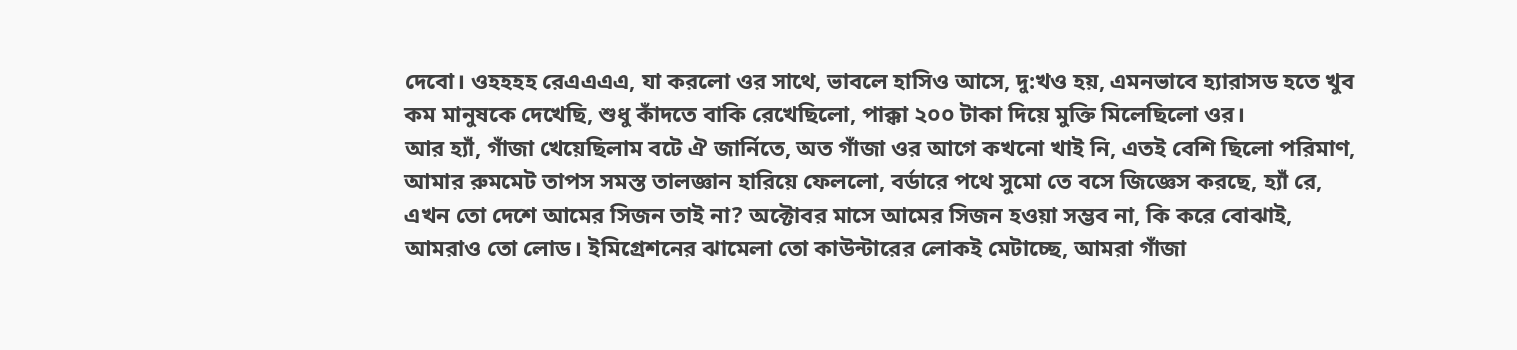দেবো। ওহহহহ রেএএএএ, যা করলো ওর সাথে, ভাবলে হাসিও আসে, দু:খও হয়, এমনভাবে হ্যারাসড হতে খুব কম মানুষকে দেখেছি, শুধু কাঁদতে বাকি রেখেছিলো, পাক্কা ২০০ টাকা দিয়ে মুক্তি মিলেছিলো ওর।
আর হ্যাঁ, গাঁজা খেয়েছিলাম বটে ঐ জার্নিতে, অত গাঁজা ওর আগে কখনো খাই নি, এতই বেশি ছিলো পরিমাণ, আমার রুমমেট তাপস সমস্ত তালজ্ঞান হারিয়ে ফেললো, বর্ডারে পথে সুমো তে বসে জিজ্ঞেস করছে, হ্যাঁ রে, এখন তো দেশে আমের সিজন তাই না? অক্টোবর মাসে আমের সিজন হওয়া সম্ভব না, কি করে বোঝাই, আমরাও তো লোড। ইমিগ্রেশনের ঝামেলা তো কাউন্টারের লোকই মেটাচ্ছে, আমরা গাঁজা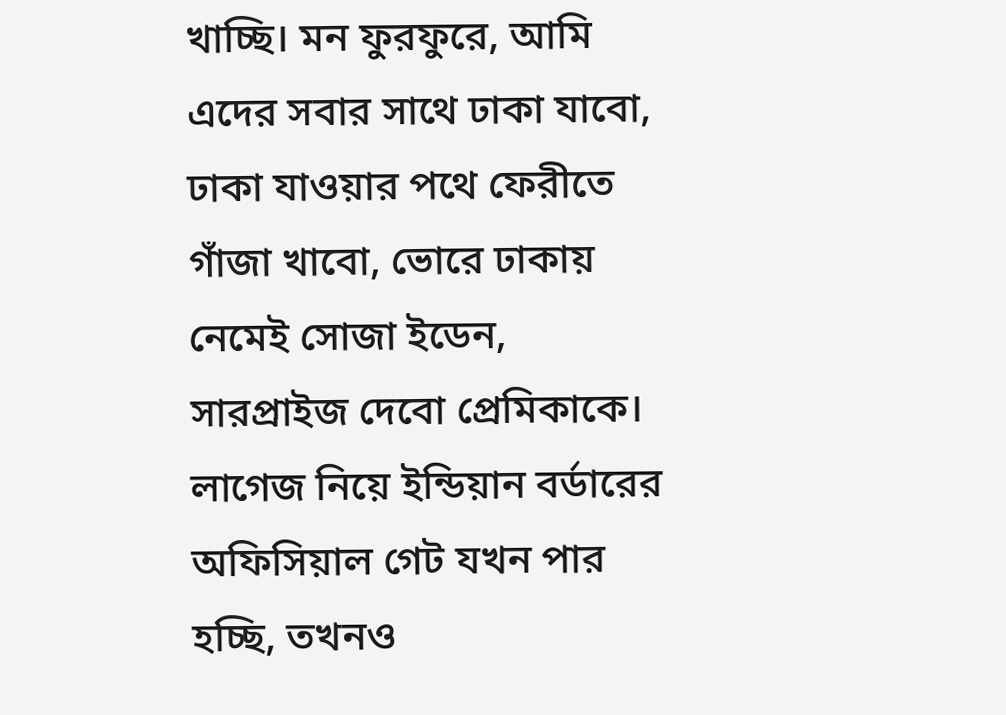খাচ্ছি। মন ফুরফুরে, আমি এদের সবার সাথে ঢাকা যাবো, ঢাকা যাওয়ার পথে ফেরীতে গাঁজা খাবো, ভোরে ঢাকায় নেমেই সোজা ইডেন, সারপ্রাইজ দেবো প্রেমিকাকে। লাগেজ নিয়ে ইন্ডিয়ান বর্ডারের অফিসিয়াল গেট যখন পার হচ্ছি, তখনও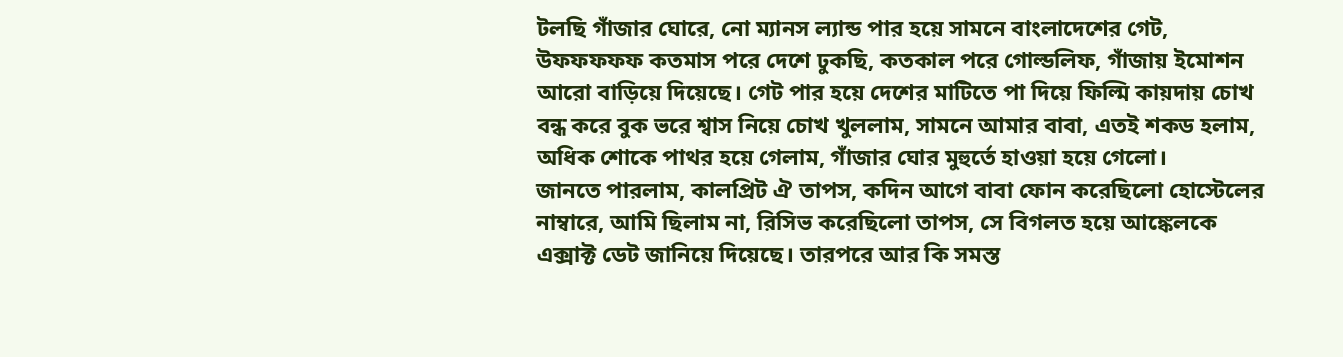টলছি গাঁজার ঘোরে, নো ম্যানস ল্যান্ড পার হয়ে সামনে বাংলাদেশের গেট, উফফফফফ কতমাস পরে দেশে ঢুকছি, কতকাল পরে গোল্ডলিফ, গাঁজায় ইমোশন আরো বাড়িয়ে দিয়েছে। গেট পার হয়ে দেশের মাটিতে পা দিয়ে ফিল্মি কায়দায় চোখ বন্ধ করে বুক ভরে শ্বাস নিয়ে চোখ খুললাম, সামনে আমার বাবা, এতই শকড হলাম, অধিক শোকে পাথর হয়ে গেলাম, গাঁজার ঘোর মুহুর্তে হাওয়া হয়ে গেলো।
জানতে পারলাম, কালপ্রিট ঐ তাপস, কদিন আগে বাবা ফোন করেছিলো হোস্টেলের নাম্বারে, আমি ছিলাম না, রিসিভ করেছিলো তাপস, সে বিগলত হয়ে আঙ্কেলকে এক্সাক্ট ডেট জানিয়ে দিয়েছে। তারপরে আর কি সমস্ত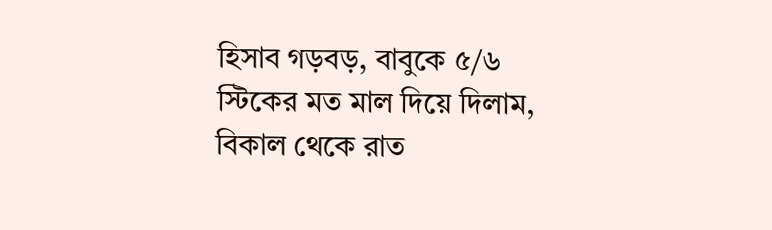হিসাব গড়বড়, বাবুকে ৫/৬ স্টিকের মত মাল দিয়ে দিলাম, বিকাল থেকে রাত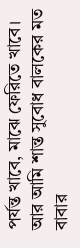পর্যন্ত খাবে, মাঝে ফেরিতে খাবে। আর আমি শান্ত সুবোধ বালকের মত বাবার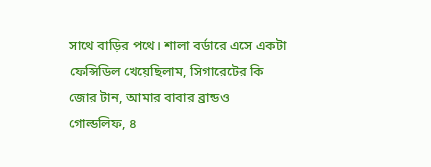সাথে বাড়ির পথে। শালা বর্ডারে এসে একটা ফেন্সিডিল খেয়েছিলাম, সিগারেটের কি জোর টান, আমার বাবার ব্রান্ডও গোল্ডলিফ, ৪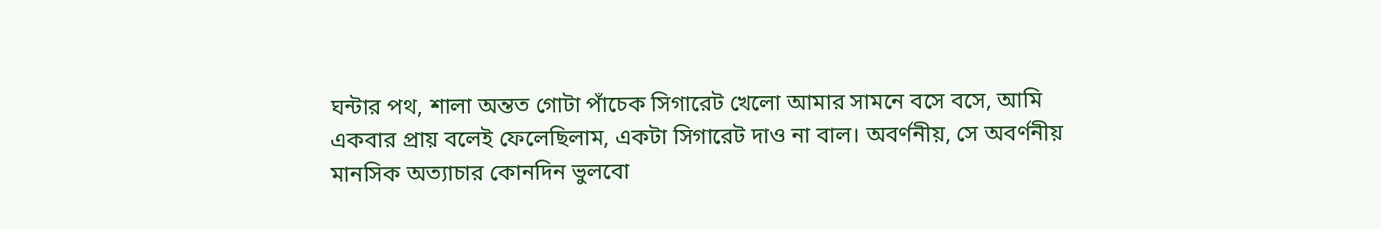ঘন্টার পথ, শালা অন্তত গোটা পাঁচেক সিগারেট খেলো আমার সামনে বসে বসে, আমি একবার প্রায় বলেই ফেলেছিলাম, একটা সিগারেট দাও না বাল। অবর্ণনীয়, সে অবর্ণনীয় মানসিক অত্যাচার কোনদিন ভুলবো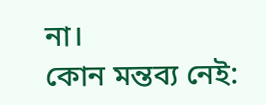না।
কোন মন্তব্য নেই: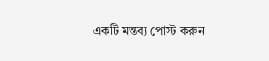একটি মন্তব্য পোস্ট করুন